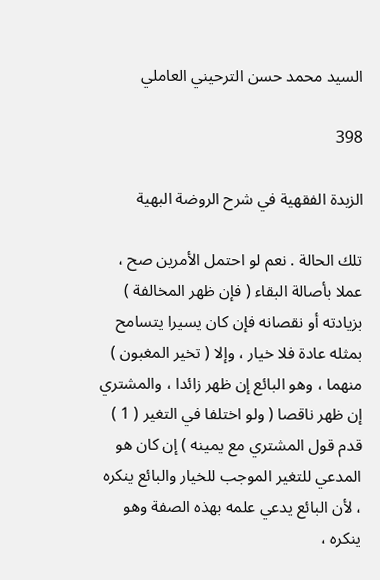السيد محمد حسن الترحيني العاملي

398

الزبدة الفقهية في شرح الروضة البهية

تلك الحالة . نعم لو احتمل الأمرين صح ، عملا بأصالة البقاء ( فإن ظهر المخالفة ) بزيادته أو نقصانه فإن كان يسيرا يتسامح بمثله عادة فلا خيار ، وإلا ( تخير المغبون ) منهما ، وهو البائع إن ظهر زائدا ، والمشتري إن ظهر ناقصا ( ولو اختلفا في التغير ( 1 ) قدم قول المشتري مع يمينه ) إن كان هو المدعي للتغير الموجب للخيار والبائع ينكره ، لأن البائع يدعي علمه بهذه الصفة وهو ينكره ،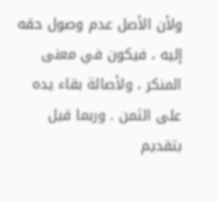ولأن الأصل عدم وصول حقه إليه ، فيكون في معنى المنكر ، ولأصالة بقاء يده على الثمن . وربما قيل بتقديم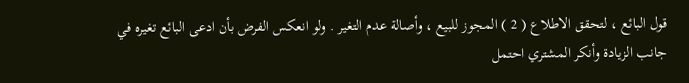قول البائع ، لتحقق الاطلاع ( 2 ) المجوز للبيع ، وأصالة عدم التغير . ولو انعكس الفرض بأن ادعى البائع تغيره في جانب الزيادة وأنكر المشتري احتمل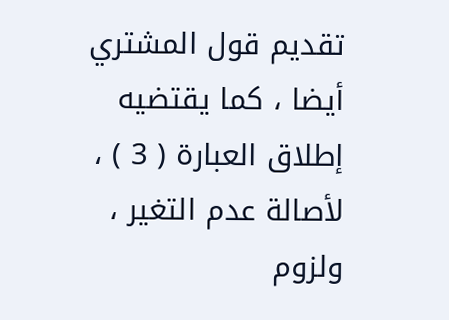تقديم قول المشتري أيضا ، كما يقتضيه إطلاق العبارة ( 3 ) ، لأصالة عدم التغير ، ولزوم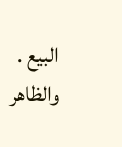البيع . والظاهر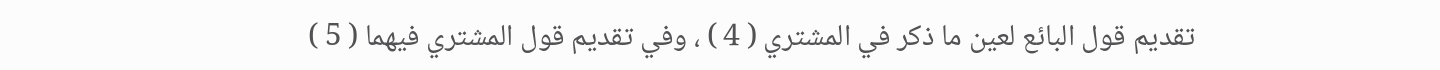تقديم قول البائع لعين ما ذكر في المشتري ( 4 ) ، وفي تقديم قول المشتري فيهما ( 5 )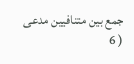جمع بين متنافيين مدعى ( 6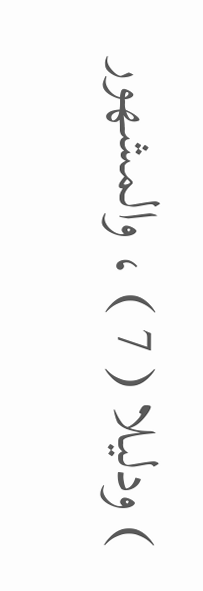) ودليلا ( 7 ) ، والمشهور